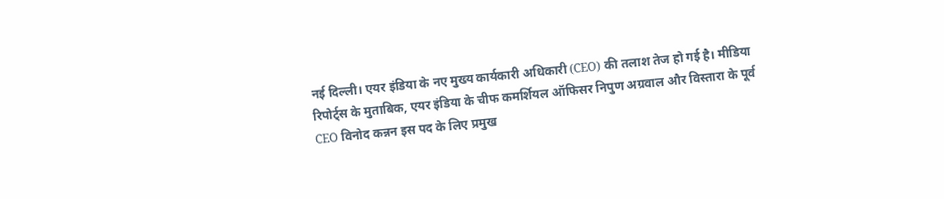नई दिल्ली। एयर इंडिया के नए मुख्य कार्यकारी अधिकारी (CEO) की तलाश तेज हो गई है। मीडिया रिपोर्ट्स के मुताबिक, एयर इंडिया के चीफ कमर्शियल ऑफिसर निपुण अग्रवाल और विस्तारा के पूर्व CEO विनोद कन्नन इस पद के लिए प्रमुख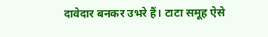दावेदार बनकर उभरे हैं। टाटा समूह ऐसे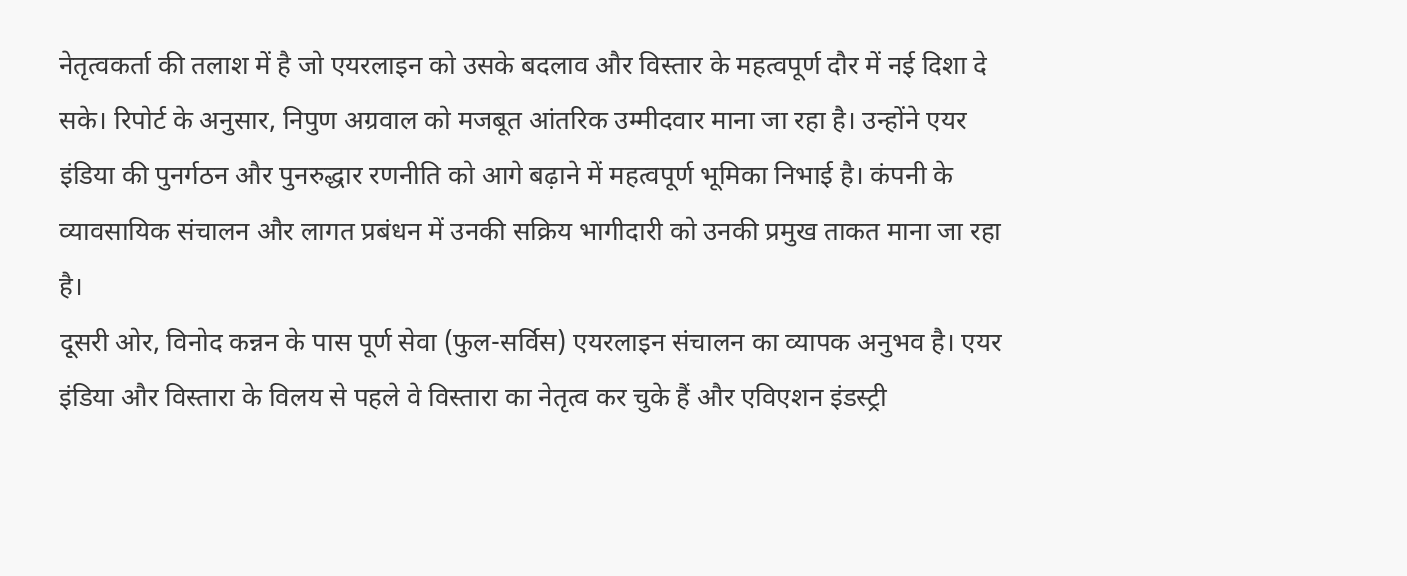नेतृत्वकर्ता की तलाश में है जो एयरलाइन को उसके बदलाव और विस्तार के महत्वपूर्ण दौर में नई दिशा दे सके। रिपोर्ट के अनुसार, निपुण अग्रवाल को मजबूत आंतरिक उम्मीदवार माना जा रहा है। उन्होंने एयर इंडिया की पुनर्गठन और पुनरुद्धार रणनीति को आगे बढ़ाने में महत्वपूर्ण भूमिका निभाई है। कंपनी के व्यावसायिक संचालन और लागत प्रबंधन में उनकी सक्रिय भागीदारी को उनकी प्रमुख ताकत माना जा रहा है।
दूसरी ओर, विनोद कन्नन के पास पूर्ण सेवा (फुल-सर्विस) एयरलाइन संचालन का व्यापक अनुभव है। एयर इंडिया और विस्तारा के विलय से पहले वे विस्तारा का नेतृत्व कर चुके हैं और एविएशन इंडस्ट्री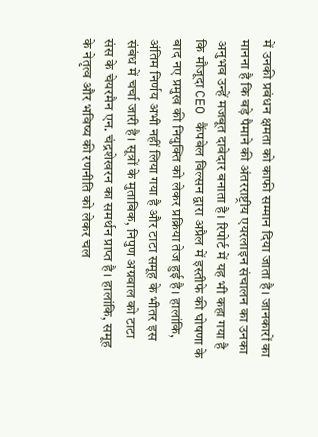में उनकी प्रबंधन क्षमता को काफी सम्मान दिया जाता है। जानकारों का मानना है कि बड़े पैमाने की अंतरराष्ट्रीय एयरलाइन संचालन का उनका अनुभव उन्हें मजबूत दावेदार बनाता है। रिपोर्ट में यह भी कहा गया है कि मौजूदा CEO कैंपबेल विल्सन द्वारा अप्रैल में इस्तीफे की घोषणा के बाद नए प्रमुख की नियुक्ति को लेकर प्रक्रिया तेज हुई है। हालांकि, अंतिम निर्णय अभी नहीं लिया गया है और टाटा समूह के भीतर इस संबंध में चर्चा जारी है। सूत्रों के मुताबिक, निपुण अग्रवाल को टाटा संस के चेयरमैन एन. चंद्रशेखरन का समर्थन प्राप्त है। हालांकि, समूह के नेतृत्व और भविष्य की रणनीति को लेकर चल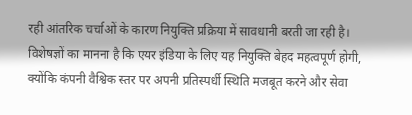रही आंतरिक चर्चाओं के कारण नियुक्ति प्रक्रिया में सावधानी बरती जा रही है।
विशेषज्ञों का मानना है कि एयर इंडिया के लिए यह नियुक्ति बेहद महत्वपूर्ण होगी, क्योंकि कंपनी वैश्विक स्तर पर अपनी प्रतिस्पर्धी स्थिति मजबूत करने और सेवा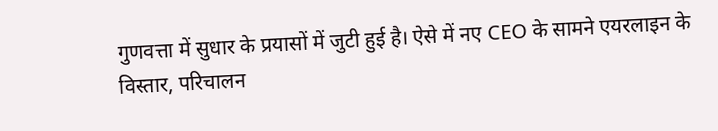गुणवत्ता में सुधार के प्रयासों में जुटी हुई है। ऐसे में नए CEO के सामने एयरलाइन के विस्तार, परिचालन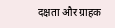दक्षता और ग्राहक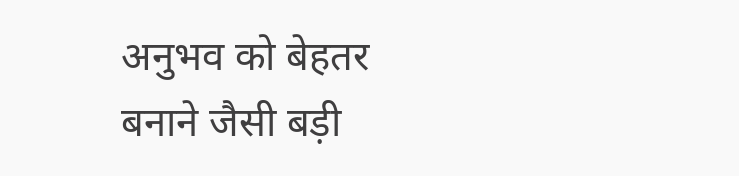अनुभव को बेहतर बनाने जैसी बड़ी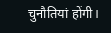चुनौतियां होंगी।